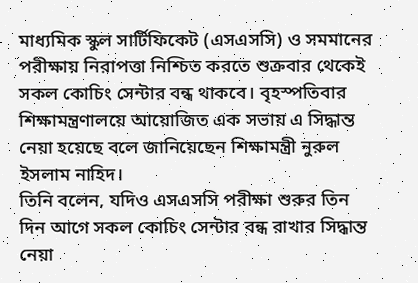মাধ্যমিক স্কুল সার্টিফিকেট (এসএসসি) ও সমমানের পরীক্ষায় নিরাপত্তা নিশ্চিত করতে শুক্রবার থেকেই সকল কোচিং সেন্টার বন্ধ থাকবে। বৃহস্পতিবার শিক্ষামন্ত্রণালয়ে আয়োজিত এক সভায় এ সিদ্ধান্ত নেয়া হয়েছে বলে জানিয়েছেন শিক্ষামন্ত্রী নুরুল ইসলাম নাহিদ।
তিনি বলেন, যদিও এসএসসি পরীক্ষা শুরুর তিন দিন আগে সকল কোচিং সেন্টার বন্ধ রাখার সিদ্ধান্ত নেয়া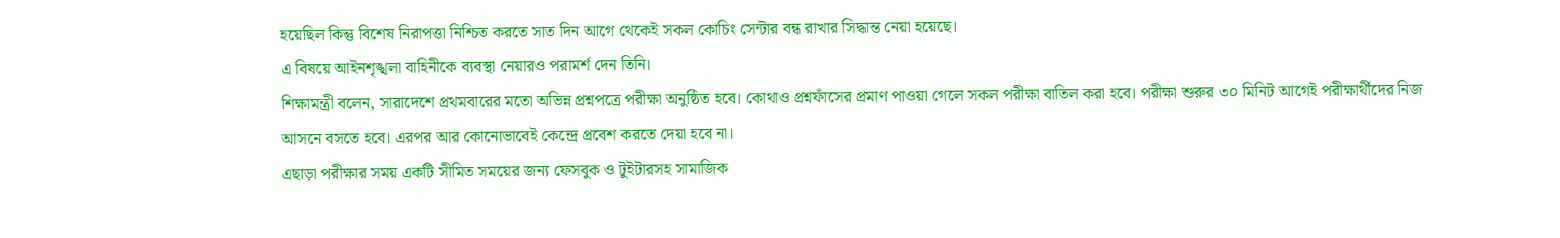হয়েছিল কিন্তু বিশেষ নিরাপত্তা নিশ্চিত করতে সাত দিন আগে থেকেই সকল কোচিং সেন্টার বন্ধ রাখার সিদ্ধান্ত নেয়া হয়েছে।
এ বিষয়ে আইনশৃঙ্খলা বাহিনীকে ব্যবস্থা নেয়ারও পরামর্শ দেন তিনি।
শিক্ষামন্ত্রী বলেন, সারাদেশে প্রথমবারের মতো অভিন্ন প্রশ্নপত্রে পরীক্ষা অনুষ্ঠিত হবে। কোথাও প্রশ্নফাঁসের প্রমাণ পাওয়া গেলে সকল পরীক্ষা বাতিল করা হবে। পরীক্ষা শুরুর ৩০ মিনিট আগেই পরীক্ষার্থীদের নিজ আসনে বসতে হবে। এরপর আর কোনোভাবেই কেন্দ্রে প্রবেশ করতে দেয়া হবে না।
এছাড়া পরীক্ষার সময় একটি সীমিত সময়ের জন্য ফেসবুক ও টুইটারসহ সামাজিক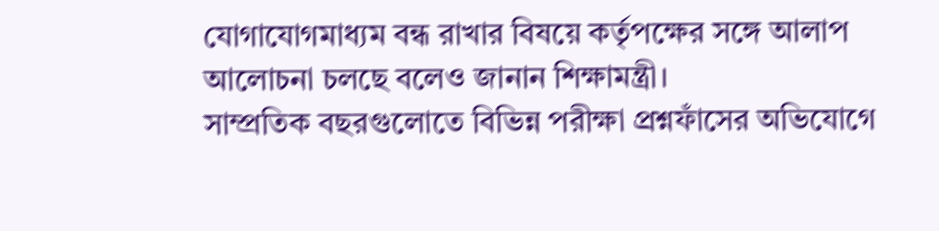যোগাযোগমাধ্যম বন্ধ রাখার বিষয়ে কর্তৃপক্ষের সঙ্গে আলাপ আলোচনা চলছে বলেও জানান শিক্ষামন্ত্রী।
সাম্প্রতিক বছরগুলোতে বিভিন্ন পরীক্ষা প্রশ্নফাঁসের অভিযোগে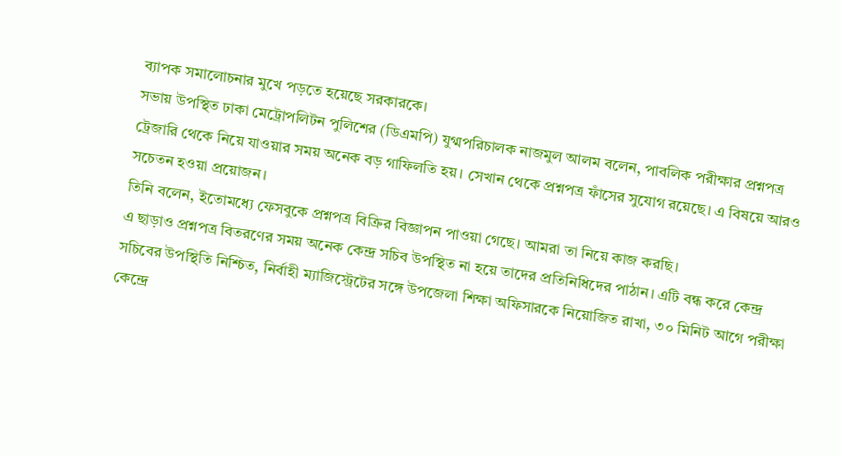ব্যাপক সমালোচনার মুখে পড়তে হয়েছে সরকারকে।
সভায় উপস্থিত ঢাকা মেট্রোপলিটন পুলিশের (ডিএমপি) যুগ্মপরিচালক নাজমুল আলম বলেন, পাবলিক পরীক্ষার প্রশ্নপত্র ট্রেজারি থেকে নিয়ে যাওয়ার সময় অনেক বড় গাফিলতি হয়। সেখান থেকে প্রশ্নপত্র ফাঁসের সুযোগ রয়েছে। এ বিষয়ে আরও সচেতন হওয়া প্রয়োজন।
তিনি বলেন, ইতোমধ্যে ফেসবুকে প্রশ্নপত্র বিক্রির বিজ্ঞাপন পাওয়া গেছে। আমরা তা নিয়ে কাজ করছি।
এ ছাড়াও প্রশ্নপত্র বিতরণের সময় অনেক কেন্দ্র সচিব উপস্থিত না হয়ে তাদের প্রতিনিধিদের পাঠান। এটি বন্ধ করে কেন্দ্র সচিবের উপস্থিতি নিশ্চিত, নির্বাহী ম্যাজিস্ট্রেটের সঙ্গে উপজেলা শিক্ষা অফিসারকে নিয়োজিত রাখা, ৩০ মিনিট আগে পরীক্ষা কেন্দ্রে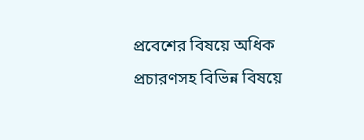প্রবেশের বিষয়ে অধিক প্রচারণসহ বিভিন্ন বিষয়ে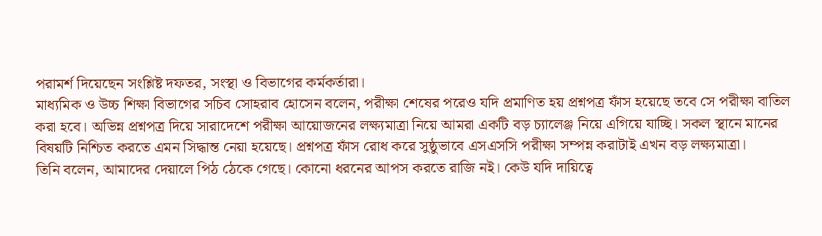পরামর্শ দিয়েছেন সংশ্লিষ্ট দফতর, সংস্থা ও বিভাগের কর্মকর্তারা।
মাধ্যমিক ও উচ্চ শিক্ষা বিভাগের সচিব সোহরাব হোসেন বলেন, পরীক্ষা শেষের পরেও যদি প্রমাণিত হয় প্রশ্নপত্র ফাঁস হয়েছে তবে সে পরীক্ষা বাতিল করা হবে। অভিন্ন প্রশ্নপত্র দিয়ে সারাদেশে পরীক্ষা আয়োজনের লক্ষ্যমাত্রা নিয়ে আমরা একটি বড় চ্যালেঞ্জ নিয়ে এগিয়ে যাচ্ছি। সকল স্থানে মানের বিষয়টি নিশ্চিত করতে এমন সিদ্ধান্ত নেয়া হয়েছে। প্রশ্নপত্র ফাঁস রোধ করে সুষ্ঠুভাবে এসএসসি পরীক্ষা সম্পন্ন করাটাই এখন বড় লক্ষ্যমাত্রা।
তিনি বলেন, আমাদের দেয়ালে পিঠ ঠেকে গেছে। কোনো ধরনের আপস করতে রাজি নই। কেউ যদি দায়িত্বে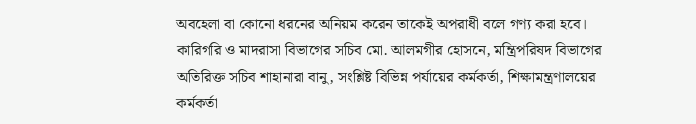অবহেলা বা কোনো ধরনের অনিয়ম করেন তাকেই অপরাধী বলে গণ্য করা হবে।
কারিগরি ও মাদরাসা বিভাগের সচিব মো. আলমগীর হোসনে, মন্ত্রিপরিষদ বিভাগের অতিরিক্ত সচিব শাহানারা বানু, সংশ্লিষ্ট বিভিন্ন পর্যায়ের কর্মকর্তা, শিক্ষামন্ত্রণালয়ের কর্মকর্তা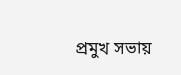প্রমুখ সভায়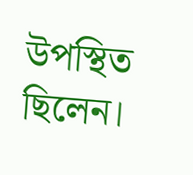উপস্থিত ছিলেন।